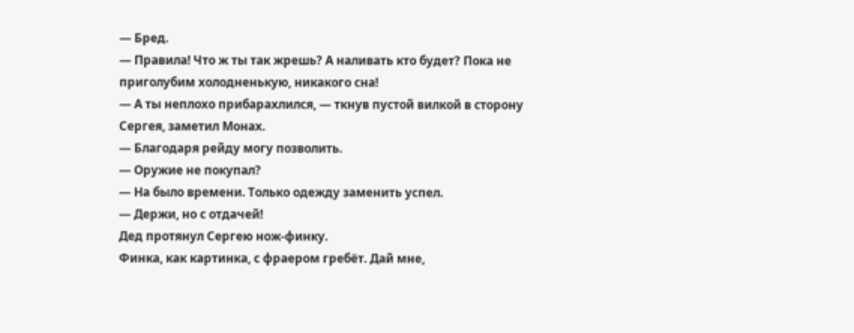— Бред.
— Правила! Что ж ты так жрешь? А наливать кто будет? Пока не приголубим холодненькую, никакого сна!
— А ты неплохо прибарахлился, — ткнув пустой вилкой в сторону Сергея, заметил Монах.
— Благодаря рейду могу позволить.
— Оружие не покупал?
— На было времени. Только одежду заменить успел.
— Держи, но с отдачей!
Дед протянул Сергею нож-финку.
Финка, как картинка, с фраером гребёт. Дай мне,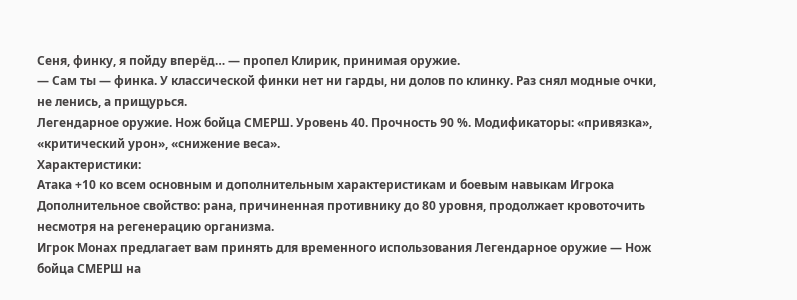Сеня, финку, я пойду вперёд… — пропел Клирик, принимая оружие.
— Сам ты — финка. У классической финки нет ни гарды, ни долов по клинку. Раз снял модные очки, не ленись, а прищурься.
Легендарное оружие. Нож бойца СМЕРШ. Уровень 40. Прочность 90 %. Модификаторы: «привязка», «критический урон», «снижение веса».
Характеристики:
Атака +10 ко всем основным и дополнительным характеристикам и боевым навыкам Игрока
Дополнительное свойство: рана, причиненная противнику до 80 уровня, продолжает кровоточить несмотря на регенерацию организма.
Игрок Монах предлагает вам принять для временного использования Легендарное оружие — Нож бойца СМЕРШ на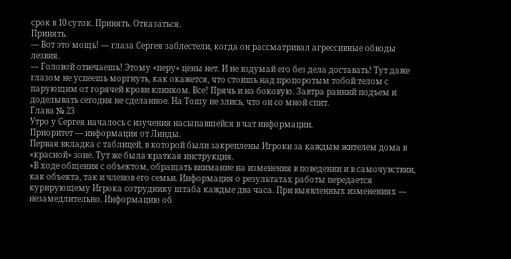срок в 10 суток. Принять. Отказаться.
Принять.
— Вот это мощь! — глаза Сергея заблестели, когда он рассматривал агрессивные обводы лезвия.
— Головой отвечаешь! Этому «перу» цены нет. И не вздумай его без дела доставать! Тут даже глазом не успеешь моргнуть, как окажется, что стоишь над пропоротым тобой телом с парующим от горячей крови клинком. Все! Прячь и на боковую. Завтра ранний подъем и доделывать сегодня не сделанное. На Тошу не злись, что он со мной спит.
Глава № 23
Утро у Сергея началось с изучения насыпавшейся в чат информации.
Приоритет — информация от Линды.
Первая вкладка с таблицей, в которой были закреплены Игроки за каждым жителем дома в «красной» зоне. Тут же была краткая инструкция.
«В ходе общения с объектом, обращать внимание на изменения в поведении и в самочувствии, как объекта, так и членов его семьи. Информация о результатах работы передается курирующему Игрока сотруднику штаба каждые два часа. При выявленных изменениях — незамедлительно. Информацию об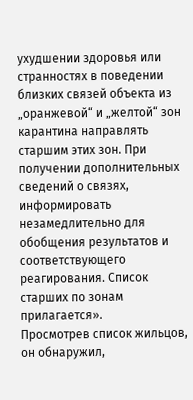ухудшении здоровья или странностях в поведении близких связей объекта из „оранжевой“ и „желтой“ зон карантина направлять старшим этих зон. При получении дополнительных сведений о связях, информировать незамедлительно для обобщения результатов и соответствующего реагирования. Список старших по зонам прилагается».
Просмотрев список жильцов, он обнаружил,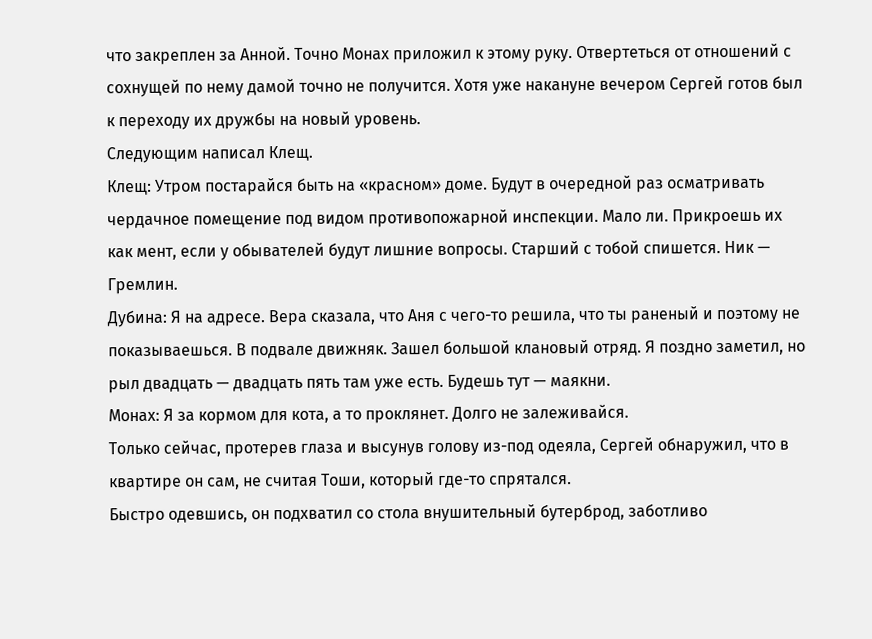что закреплен за Анной. Точно Монах приложил к этому руку. Отвертеться от отношений с сохнущей по нему дамой точно не получится. Хотя уже накануне вечером Сергей готов был к переходу их дружбы на новый уровень.
Следующим написал Клещ.
Клещ: Утром постарайся быть на «красном» доме. Будут в очередной раз осматривать чердачное помещение под видом противопожарной инспекции. Мало ли. Прикроешь их как мент, если у обывателей будут лишние вопросы. Старший с тобой спишется. Ник — Гремлин.
Дубина: Я на адресе. Вера сказала, что Аня с чего-то решила, что ты раненый и поэтому не показываешься. В подвале движняк. Зашел большой клановый отряд. Я поздно заметил, но рыл двадцать — двадцать пять там уже есть. Будешь тут — маякни.
Монах: Я за кормом для кота, а то проклянет. Долго не залеживайся.
Только сейчас, протерев глаза и высунув голову из-под одеяла, Сергей обнаружил, что в квартире он сам, не считая Тоши, который где-то спрятался.
Быстро одевшись, он подхватил со стола внушительный бутерброд, заботливо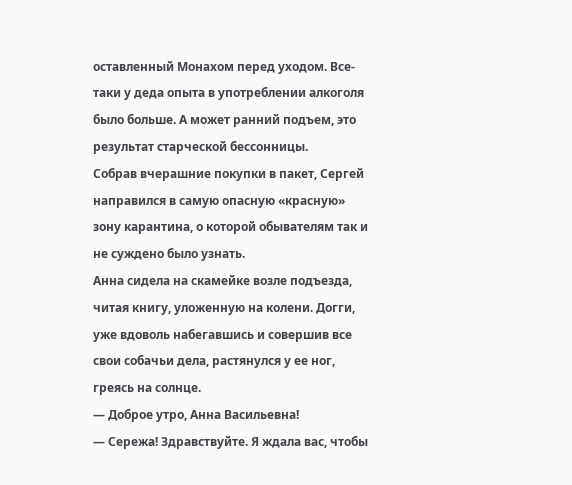оставленный Монахом перед уходом. Все-таки у деда опыта в употреблении алкоголя было больше. А может ранний подъем, это результат старческой бессонницы.
Собрав вчерашние покупки в пакет, Сергей направился в самую опасную «красную» зону карантина, о которой обывателям так и не суждено было узнать.
Анна сидела на скамейке возле подъезда, читая книгу, уложенную на колени. Догги, уже вдоволь набегавшись и совершив все свои собачьи дела, растянулся у ее ног, греясь на солнце.
— Доброе утро, Анна Васильевна!
— Сережа! Здравствуйте. Я ждала вас, чтобы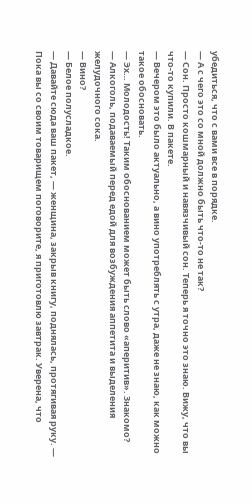убедиться, что с вами все в порядке.
— А с чего это со мной должно быть что-то не так?
— Сон. Просто кошмарный и навязчивый сон. Теперь я точно это знаю. Вижу, что вы что-то купили. В пакете.
— Вечером это было актуально, а вино употреблять с утра, даже не знаю, как можно такое обосновать.
— Эх… Молодость! Таким обоснованием может быть слово «аперитив». Знакомо?
— Алкоголь, подаваемый перед едой для возбуждения аппетита и выделения желудочного сока.
— Вино?
— Белое полусладкое.
— Давайте сюда ваш пакет, — женщина, закрыв книгу, поднялась, протягивая руку. — Пока вы со своим товарищем поговорите, я приготовлю завтрак. Уверена, что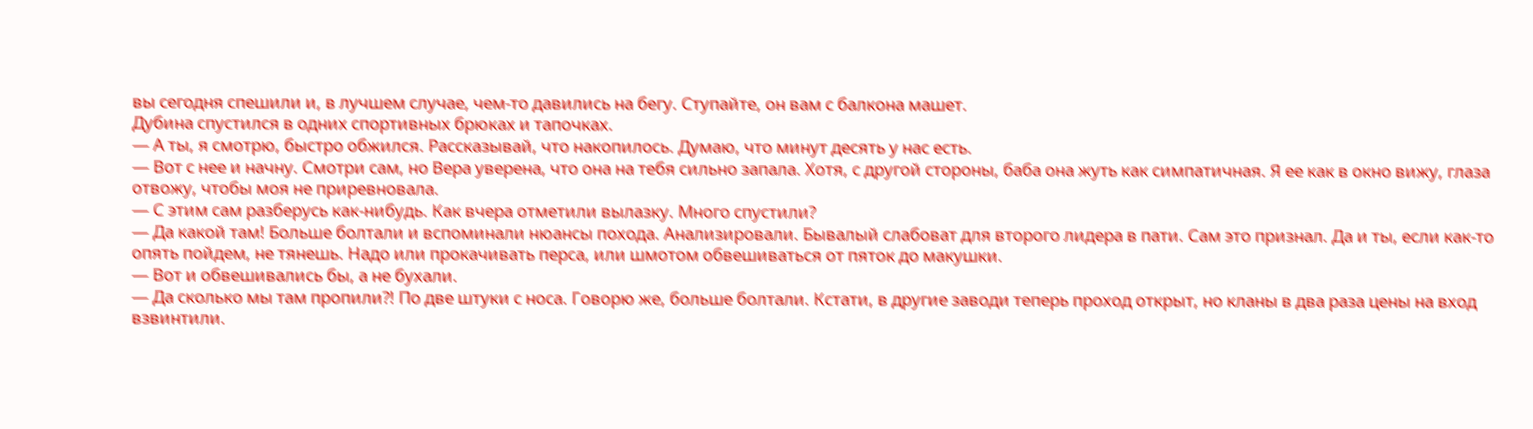вы сегодня спешили и, в лучшем случае, чем-то давились на бегу. Ступайте, он вам с балкона машет.
Дубина спустился в одних спортивных брюках и тапочках.
— А ты, я смотрю, быстро обжился. Рассказывай, что накопилось. Думаю, что минут десять у нас есть.
— Вот с нее и начну. Смотри сам, но Вера уверена, что она на тебя сильно запала. Хотя, с другой стороны, баба она жуть как симпатичная. Я ее как в окно вижу, глаза отвожу, чтобы моя не приревновала.
— С этим сам разберусь как-нибудь. Как вчера отметили вылазку. Много спустили?
— Да какой там! Больше болтали и вспоминали нюансы похода. Анализировали. Бывалый слабоват для второго лидера в пати. Сам это признал. Да и ты, если как-то опять пойдем, не тянешь. Надо или прокачивать перса, или шмотом обвешиваться от пяток до макушки.
— Вот и обвешивались бы, а не бухали.
— Да сколько мы там пропили⁈ По две штуки с носа. Говорю же, больше болтали. Кстати, в другие заводи теперь проход открыт, но кланы в два раза цены на вход взвинтили.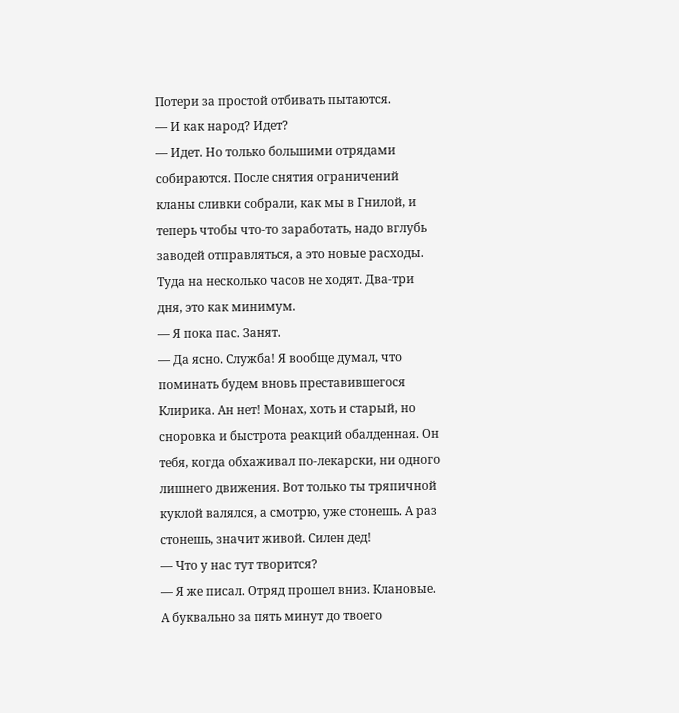Потери за простой отбивать пытаются.
— И как народ? Идет?
— Идет. Но только большими отрядами собираются. После снятия ограничений кланы сливки собрали, как мы в Гнилой, и теперь чтобы что-то заработать, надо вглубь заводей отправляться, а это новые расходы. Туда на несколько часов не ходят. Два-три дня, это как минимум.
— Я пока пас. Занят.
— Да ясно. Служба! Я вообще думал, что поминать будем вновь преставившегося Клирика. Ан нет! Монах, хоть и старый, но сноровка и быстрота реакций обалденная. Он тебя, когда обхаживал по-лекарски, ни одного лишнего движения. Вот только ты тряпичной куклой валялся, а смотрю, уже стонешь. А раз стонешь, значит живой. Силен дед!
— Что у нас тут творится?
— Я же писал. Отряд прошел вниз. Клановые. А буквально за пять минут до твоего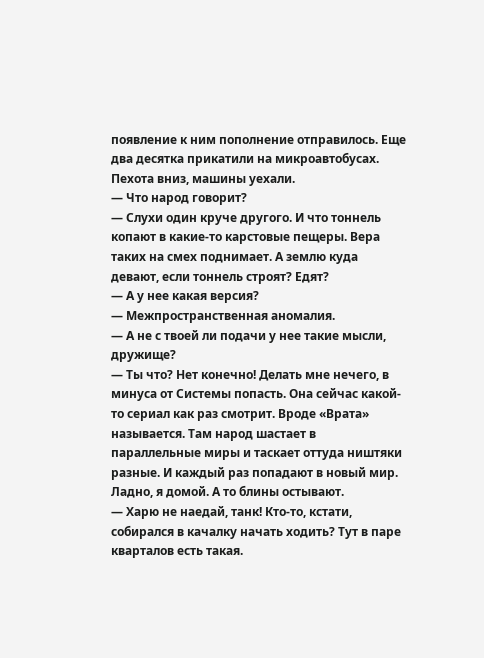появление к ним пополнение отправилось. Еще два десятка прикатили на микроавтобусах. Пехота вниз, машины уехали.
— Что народ говорит?
— Слухи один круче другого. И что тоннель копают в какие-то карстовые пещеры. Вера таких на смех поднимает. А землю куда девают, если тоннель строят? Едят?
— А у нее какая версия?
— Межпространственная аномалия.
— А не с твоей ли подачи у нее такие мысли, дружище?
— Ты что? Нет конечно! Делать мне нечего, в минуса от Системы попасть. Она сейчас какой-то сериал как раз смотрит. Вроде «Врата» называется. Там народ шастает в параллельные миры и таскает оттуда ништяки разные. И каждый раз попадают в новый мир. Ладно, я домой. А то блины остывают.
— Харю не наедай, танк! Кто-то, кстати, собирался в качалку начать ходить? Тут в паре кварталов есть такая.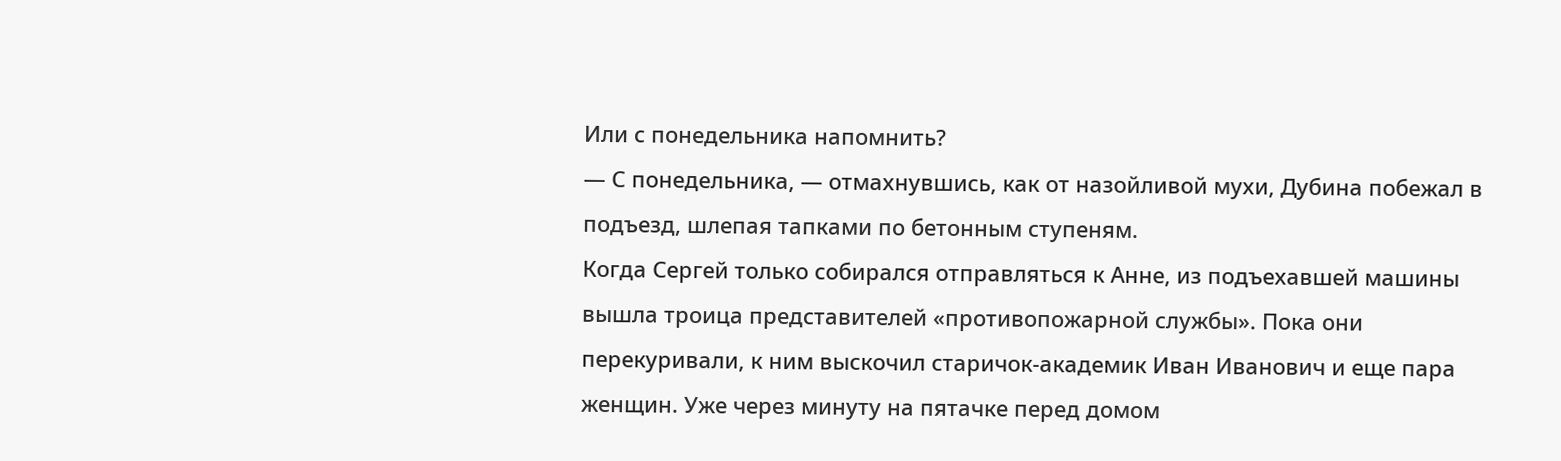Или с понедельника напомнить?
— С понедельника, — отмахнувшись, как от назойливой мухи, Дубина побежал в подъезд, шлепая тапками по бетонным ступеням.
Когда Сергей только собирался отправляться к Анне, из подъехавшей машины вышла троица представителей «противопожарной службы». Пока они перекуривали, к ним выскочил старичок-академик Иван Иванович и еще пара женщин. Уже через минуту на пятачке перед домом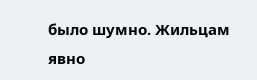было шумно. Жильцам явно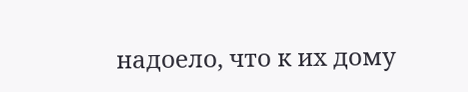надоело, что к их дому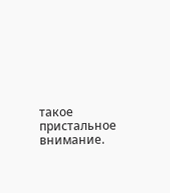такое пристальное внимание.